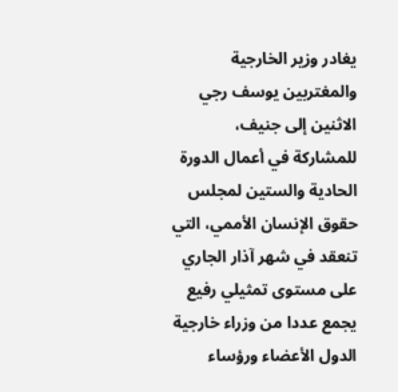يغادر وزير الخارجية والمغتربين يوسف رجي الاثنين إلى جنيف، للمشاركة في أعمال الدورة الحادية والستين لمجلس حقوق الإنسان الأممي، التي تنعقد في شهر آذار الجاري على مستوى تمثيلي رفيع يجمع عددا من وزراء خارجية الدول الأعضاء ورؤساء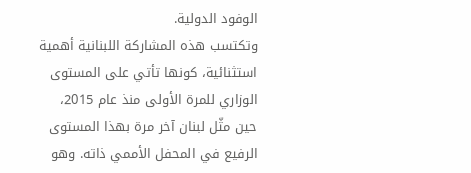الوفود الدولية.
وتكتسب هذه المشاركة اللبنانية أهمية استثنائية، كونها تأتي على المستوى الوزاري للمرة الأولى منذ عام 2015، حين مثّل لبنان آخر مرة بهذا المستوى الرفيع في المحفل الأممي ذاته. وهو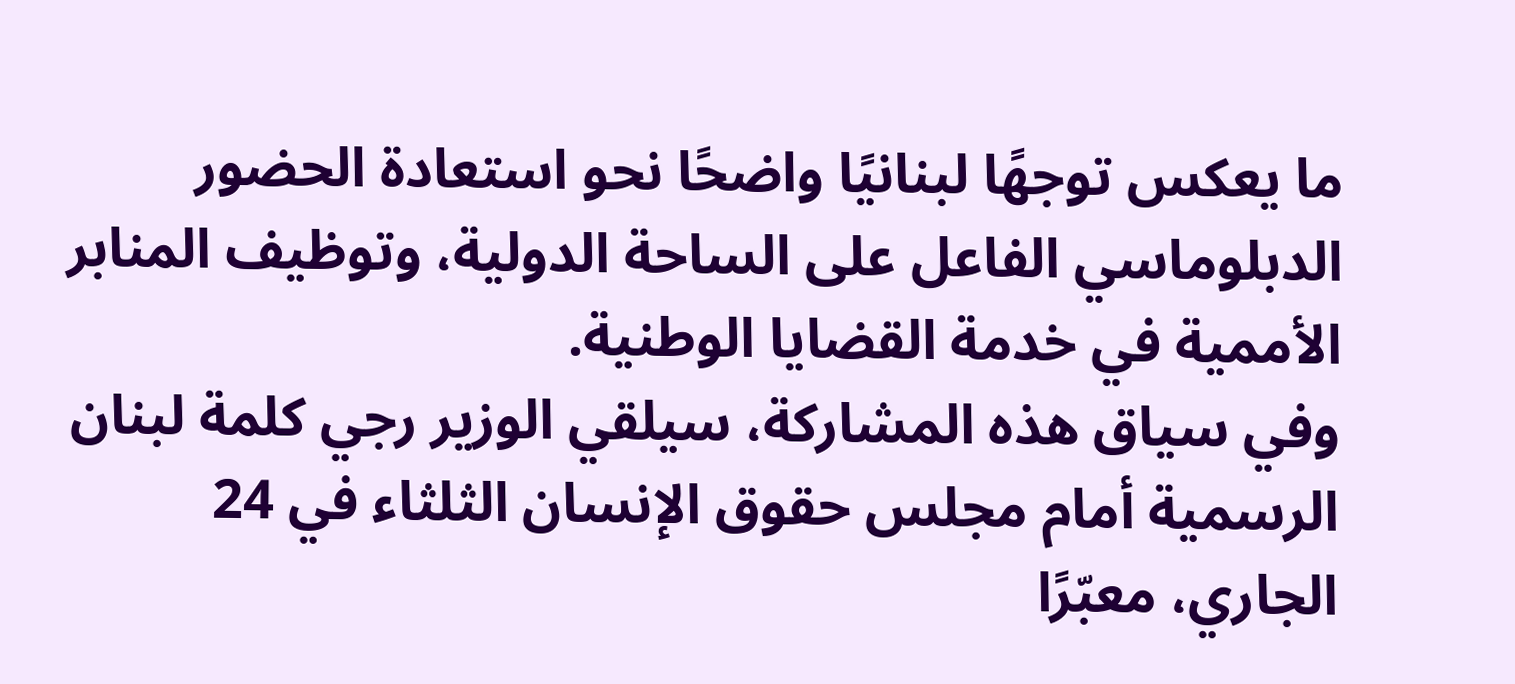ما يعكس توجهًا لبنانيًا واضحًا نحو استعادة الحضور الدبلوماسي الفاعل على الساحة الدولية، وتوظيف المنابر الأممية في خدمة القضايا الوطنية.
وفي سياق هذه المشاركة، سيلقي الوزير رجي كلمة لبنان الرسمية أمام مجلس حقوق الإنسان الثلثاء في 24 الجاري، معبّرًا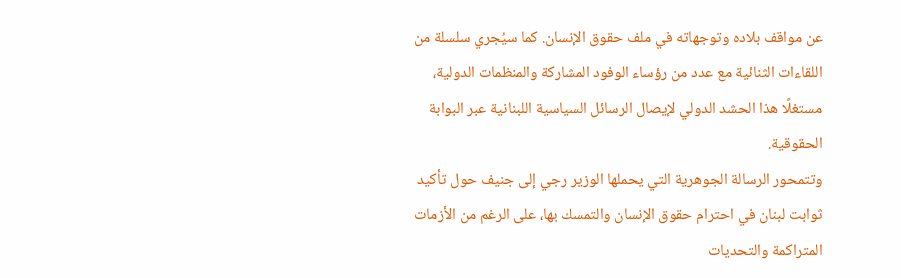عن مواقف بلاده وتوجهاته في ملف حقوق الإنسان. كما سيُجري سلسلة من اللقاءات الثنائية مع عدد من رؤساء الوفود المشاركة والمنظمات الدولية، مستغلًا هذا الحشد الدولي لإيصال الرسائل السياسية اللبنانية عبر البوابة الحقوقية.
وتتمحور الرسالة الجوهرية التي يحملها الوزير رجي إلى جنيف حول تأكيد ثوابت لبنان في احترام حقوق الإنسان والتمسك بها، على الرغم من الأزمات المتراكمة والتحديات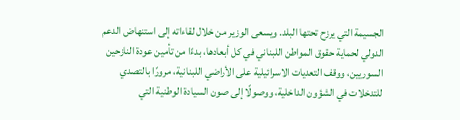الجسيمة التي يرزح تحتها البلد. ويسعى الوزير من خلال لقاءاته إلى استنهاض الدعم الدولي لحماية حقوق المواطن اللبناني في كل أبعادها، بدءًا من تأمين عودة النازحين السوريين، ووقف التعديات الاسرائيلية على الأراضي اللبنانية، مرورًا بالتصدي للتدخلات في الشؤون الداخلية، ووصولًا إلى صون السيادة الوطنية التي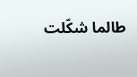طالما شكّلت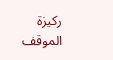ركيزة الموقف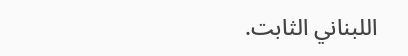اللبناني الثابت.